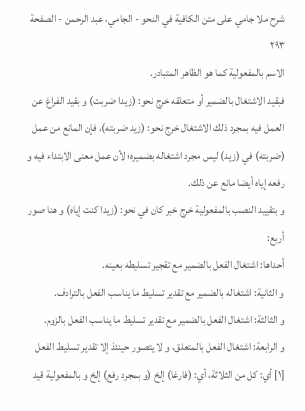شرح ملا جامي على متن الكافية في النحو - الجامي، عبد الرحمن - الصفحة ٢٩٣
الاسم بالمفعولية كما هو الظاهر المتبادر.
فبقيد الاشتغال بالضمير أو متعلقه خرج نحو: (زيدا ضربت) و بقيد الفراغ عن العمل فيه بمجرد ذلك الاشتغال خرج نحو: (زيد ضربته)، فإن المانع من عمل (ضربته) في (زيد) ليس مجرد اشتغاله بضميره؛ لأن عمل معنى الابتداء فيه و رفعه إياه أيضا مانع عن ذلك.
و بتقييد النصب بالمفعولية خرج خبر كان في نحو: (زيدا كنت إياه) و هنا صور أربع:
أحداها: اشتغال الفعل بالضمير مع تقجير تسليطه بعينه.
و الثانية: اشتغاله بالضمير مع تقدير تسليط ما يناسب الفعل بالترادف.
و الثالثة: اشتغال الفعل بالضمير مع تقدير تسليط ما يناسب الفعل بالزوم.
و الرابعة: اشتغال الفعل بالمتعلق، و لا يتصور حينئذ إلا تقدير تسليط الفعل
[١] أي: كل من الثلاثة، أي: (فارغا) إلخ (و بمجرد رفع) إلخ و بالمفعولية قيد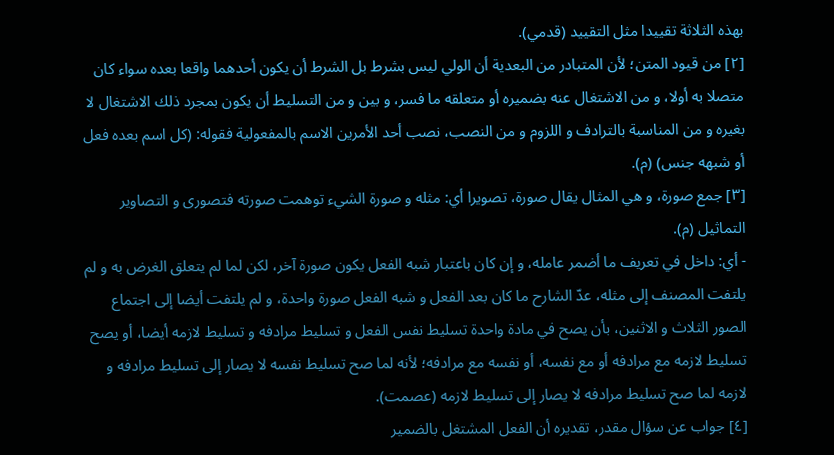بهذه الثلاثة تقييدا مثل التقييد (قدمي).
[٢] من قيود المتن؛ لأن المتبادر من البعدية أن الولي ليس بشرط بل الشرط أن يكون أحدهما واقعا بعده سواء كان متصلا به أولا، و من الاشتغال عنه بضميره أو متعلقه ما فسر، و بين و من التسليط أن يكون بمجرد ذلك الاشتغال لا بغيره و من المناسبة بالترادف و اللزوم و من النصب، نصب أحد الأمرين الاسم بالمفعولية فقوله: (كل اسم بعده فعل أو شبهه جنس) (م).
[٣] جمع صورة، و هي المثال يقال صورة، تصويرا أي: مثله و صورة الشيء توهمت صورته فتصورى و التصاوير التماثيل (م).
- أي: داخل في تعريف ما أضمر عامله، و إن كان باعتبار شبه الفعل يكون صورة آخر، لكن لما لم يتعلق الغرض به و لم يلتفت المصنف إلى مثله، عدّ الشارح ما كان بعد الفعل و شبه الفعل صورة واحدة، و لم يلتفت أيضا إلى اجتماع الصور الثلاث و الاثنين، بأن يصح في مادة واحدة تسليط نفس الفعل و تسليط مرادفه و تسليط لازمه أيضا، أو يصح تسليط لازمه مع مرادفه أو مع نفسه، أو نفسه مع مرادفه؛ لأنه لما صح تسليط نفسه لا يصار إلى تسليط مرادفه و لازمه لما صح تسليط مرادفه لا يصار إلى تسليط لازمه (عصمت).
[٤] جواب عن سؤال مقدر، تقديره أن الفعل المشتغل بالضمير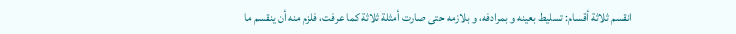انقسم ثلاثة أقسام: تسليط بعينه و بمرادفه، و بلازمه حتى صارت أمثلة ثلاثة كما عرفت، فلزم منه أن ينقسم ما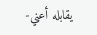يقابله أعني-